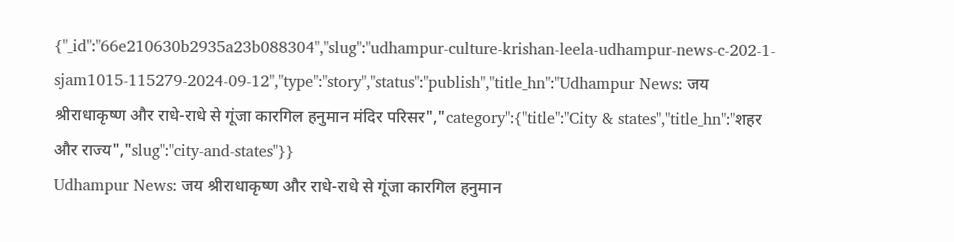{"_id":"66e210630b2935a23b088304","slug":"udhampur-culture-krishan-leela-udhampur-news-c-202-1-sjam1015-115279-2024-09-12","type":"story","status":"publish","title_hn":"Udhampur News: जय श्रीराधाकृष्ण और राधे-राधे से गूंजा कारगिल हनुमान मंदिर परिसर","category":{"title":"City & states","title_hn":"शहर और राज्य","slug":"city-and-states"}}
Udhampur News: जय श्रीराधाकृष्ण और राधे-राधे से गूंजा कारगिल हनुमान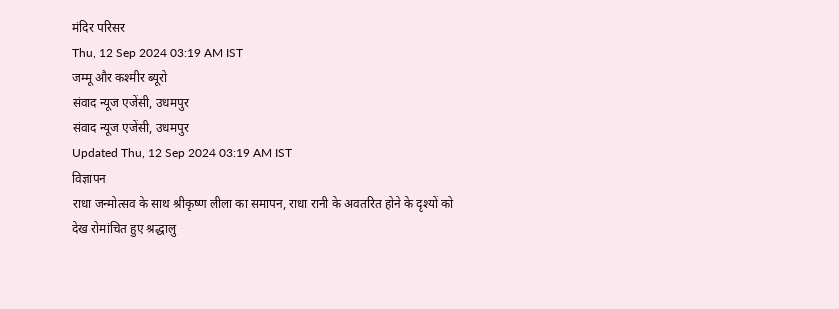मंदिर परिसर
Thu, 12 Sep 2024 03:19 AM IST
जम्मू और कश्मीर ब्यूरो
संवाद न्यूज एजेंसी, उधमपुर
संवाद न्यूज एजेंसी, उधमपुर
Updated Thu, 12 Sep 2024 03:19 AM IST
विज्ञापन
राधा जन्मोत्सव के साथ श्रीकृष्ण लीला का समापन, राधा रानी के अवतरित होने के दृश्यों को देख रोमांचित हुए श्रद्धालु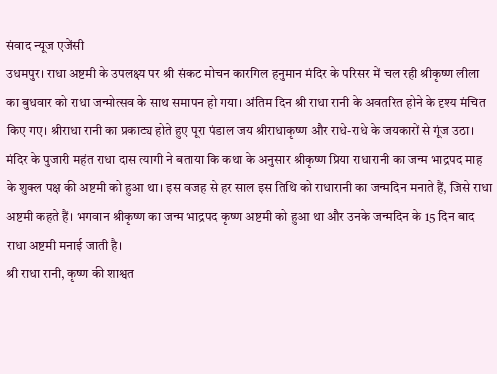संवाद न्यूज एजेंसी
उधमपुर। राधा अष्टमी के उपलक्ष्य पर श्री संकट मोचन कारगिल हनुमान मंदिर के परिसर में चल रही श्रीकृष्ण लीला का बुधवार को राधा जन्मोत्सव के साथ समापन हो गया। अंतिम दिन श्री राधा रानी के अवतरित होने के दृश्य मंचित किए गए। श्रीराधा रानी का प्रकाट्य होते हुए पूरा पंडाल जय श्रीराधाकृष्ण और राधे-राधे के जयकारों से गूंज उठा।
मंदिर के पुजारी महंत राधा दास त्यागी ने बताया कि कथा के अनुसार श्रीकृष्ण प्रिया राधारानी का जन्म भाद्रपद माह के शुक्ल पक्ष की अष्टमी को हुआ था। इस वजह से हर साल इस तिथि को राधारानी का जन्मदिन मनाते हैं, जिसे राधा अष्टमी कहते हैं। भगवान श्रीकृष्ण का जन्म भाद्रपद कृष्ण अष्टमी को हुआ था और उनके जन्मदिन के 15 दिन बाद राधा अष्टमी मनाई जाती है।
श्री राधा रानी, कृष्ण की शाश्वत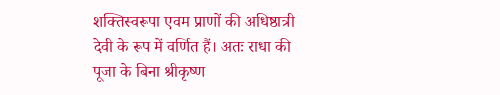शक्तिस्वरूपा एवम प्राणों की अधिष्ठात्री देवी के रूप में वर्णित हैं। अतः राधा की पूजा के बिना श्रीकृष्ण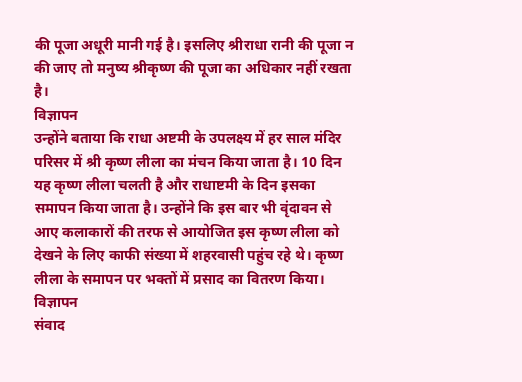की पूजा अधूरी मानी गई है। इसलिए श्रीराधा रानी की पूजा न की जाए तो मनुष्य श्रीकृष्ण की पूजा का अधिकार नहीं रखता है।
विज्ञापन
उन्होंने बताया कि राधा अष्टमी के उपलक्ष्य में हर साल मंदिर परिसर में श्री कृष्ण लीला का मंचन किया जाता है। 10 दिन यह कृष्ण लीला चलती है और राधाष्टमी के दिन इसका समापन किया जाता है। उन्होंने कि इस बार भी वृंदावन से आए कलाकारों की तरफ से आयोजित इस कृष्ण लीला को देखने के लिए काफी संख्या में शहरवासी पहुंच रहे थे। कृष्ण लीला के समापन पर भक्तों में प्रसाद का वितरण किया।
विज्ञापन
संवाद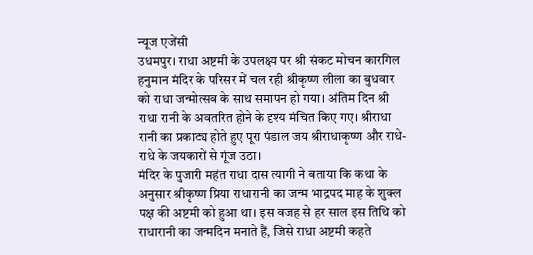न्यूज एजेंसी
उधमपुर। राधा अष्टमी के उपलक्ष्य पर श्री संकट मोचन कारगिल हनुमान मंदिर के परिसर में चल रही श्रीकृष्ण लीला का बुधवार को राधा जन्मोत्सव के साथ समापन हो गया। अंतिम दिन श्री राधा रानी के अवतरित होने के दृश्य मंचित किए गए। श्रीराधा रानी का प्रकाट्य होते हुए पूरा पंडाल जय श्रीराधाकृष्ण और राधे-राधे के जयकारों से गूंज उठा।
मंदिर के पुजारी महंत राधा दास त्यागी ने बताया कि कथा के अनुसार श्रीकृष्ण प्रिया राधारानी का जन्म भाद्रपद माह के शुक्ल पक्ष की अष्टमी को हुआ था। इस वजह से हर साल इस तिथि को राधारानी का जन्मदिन मनाते हैं, जिसे राधा अष्टमी कहते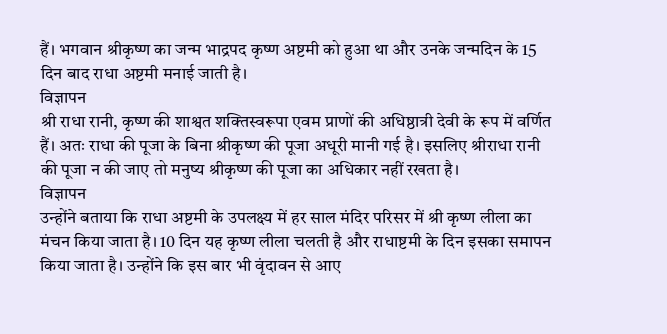हैं। भगवान श्रीकृष्ण का जन्म भाद्रपद कृष्ण अष्टमी को हुआ था और उनके जन्मदिन के 15 दिन बाद राधा अष्टमी मनाई जाती है।
विज्ञापन
श्री राधा रानी, कृष्ण की शाश्वत शक्तिस्वरूपा एवम प्राणों की अधिष्ठात्री देवी के रूप में वर्णित हैं। अतः राधा की पूजा के बिना श्रीकृष्ण की पूजा अधूरी मानी गई है। इसलिए श्रीराधा रानी की पूजा न की जाए तो मनुष्य श्रीकृष्ण की पूजा का अधिकार नहीं रखता है।
विज्ञापन
उन्होंने बताया कि राधा अष्टमी के उपलक्ष्य में हर साल मंदिर परिसर में श्री कृष्ण लीला का मंचन किया जाता है। 10 दिन यह कृष्ण लीला चलती है और राधाष्टमी के दिन इसका समापन किया जाता है। उन्होंने कि इस बार भी वृंदावन से आए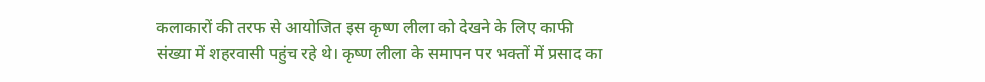कलाकारों की तरफ से आयोजित इस कृष्ण लीला को देखने के लिए काफी संख्या में शहरवासी पहुंच रहे थे। कृष्ण लीला के समापन पर भक्तों में प्रसाद का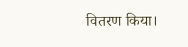वितरण किया।